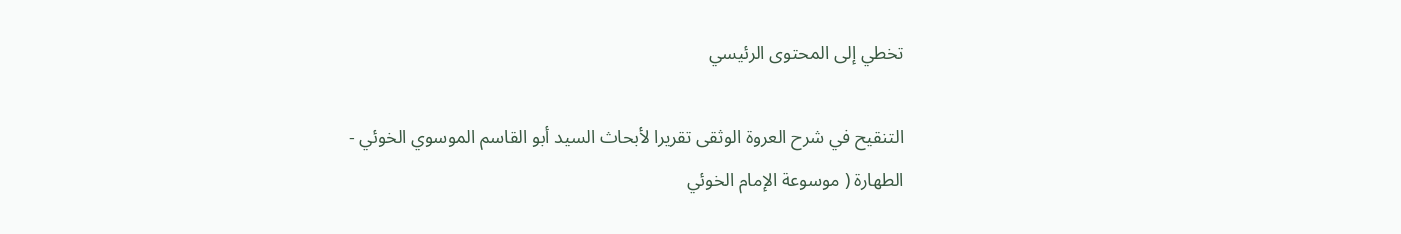تخطي إلى المحتوى الرئيسي

التنقيح في شرح العروة الوثقى تقريرا لأبحاث السيد أبو القاسم الموسوي الخوئي - الطهارة ( موسوعة الإمام الخوئي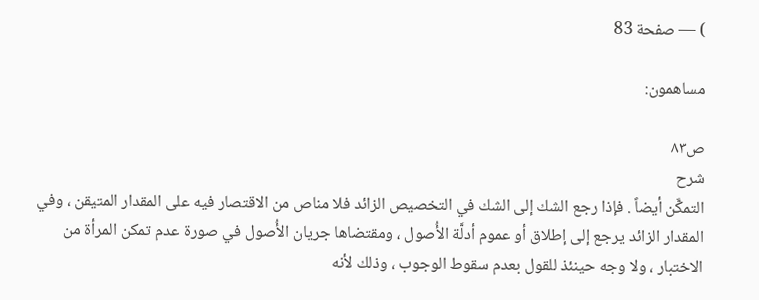) — صفحة 83

مساهمون:

ص٨٣
شرح
التمكَّن أيضاً . فإذا رجع الشك إلى الشك في التخصيص الزائد فلا مناص من الاقتصار فيه على المقدار المتيقن ، وفي المقدار الزائد يرجع إلى إطلاق أو عموم أدلَّة الأُصول ، ومقتضاها جريان الأُصول في صورة عدم تمكن المرأة من الاختبار ، ولا وجه حينئذ للقول بعدم سقوط الوجوب ، وذلك لأنه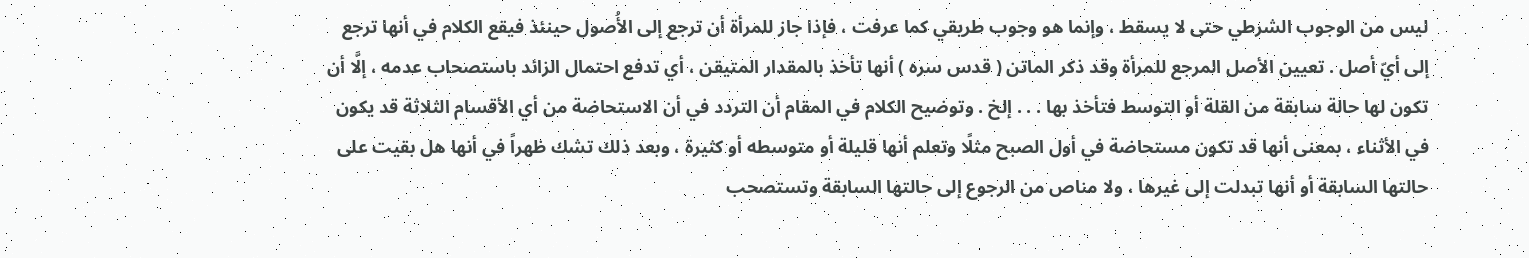ليس من الوجوب الشرطي حتى لا يسقط ، وإنما هو وجوب طريقي كما عرفت ، فإذا جاز للمرأة أن ترجع إلى الأُصول حينئذ فيقع الكلام في أنها ترجع إلى أيّ أصل . تعيين الأصل المرجع للمرأة وقد ذكر الماتن ( قدس سره ) أنها تأخذ بالمقدار المتيقن ، أي تدفع احتمال الزائد باستصحاب عدمه ، إلَّا أن تكون لها حالة سابقة من القلة أو التوسط فتأخذ بها . . . إلخ . وتوضيح الكلام في المقام أن التردد في أن الاستحاضة من أي الأقسام الثلاثة قد يكون في الأثناء ، بمعنى أنها قد تكون مستحاضة في أول الصبح مثلًا وتعلم أنها قليلة أو متوسطه أو كثيرة ، وبعد ذلك تشك ظهراً في أنها هل بقيت على حالتها السابقة أو أنها تبدلت إلى غيرها ، ولا مناص من الرجوع إلى حالتها السابقة وتستصحب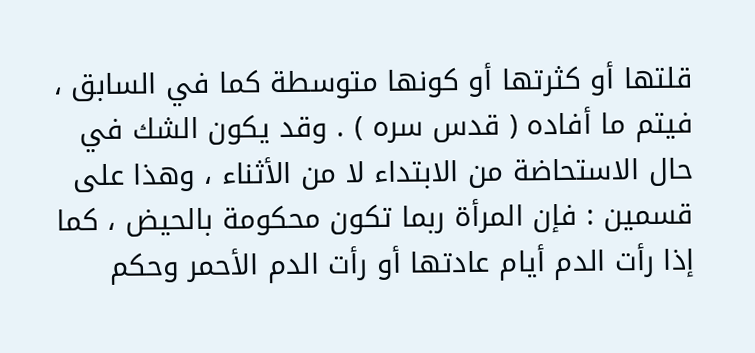قلتها أو كثرتها أو كونها متوسطة كما في السابق ، فيتم ما أفاده ( قدس سره ) . وقد يكون الشك في حال الاستحاضة من الابتداء لا من الأثناء ، وهذا على قسمين : فإن المرأة ربما تكون محكومة بالحيض ، كما إذا رأت الدم أيام عادتها أو رأت الدم الأحمر وحكم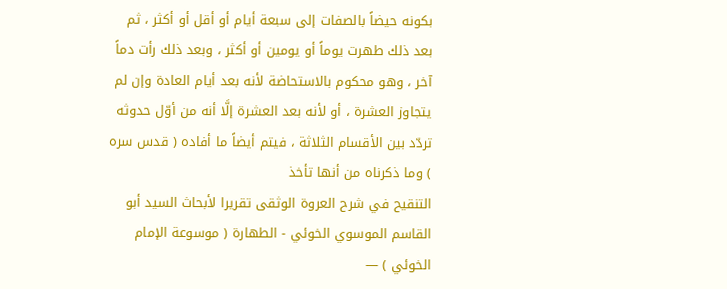بكونه حيضاً بالصفات إلى سبعة أيام أو أقل أو أكثر ، ثم بعد ذلك طهرت يوماً أو يومين أو أكثر ، وبعد ذلك رأت دماً آخر ، وهو محكوم بالاستحاضة لأنه بعد أيام العادة وإن لم يتجاوز العشرة ، أو لأنه بعد العشرة إلَّا أنه من أوّل حدوثه تردّد بين الأقسام الثلاثة ، فيتم أيضاً ما أفاده ( قدس سره ) وما ذكرناه من أنها تأخذ
التنقيح في شرح العروة الوثقى تقريرا لأبحاث السيد أبو القاسم الموسوي الخوئي - الطهارة ( موسوعة الإمام الخوئي ) —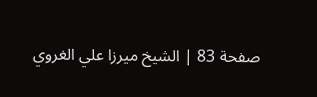صفحة 83 | الشيخ ميرزا علي الغروي